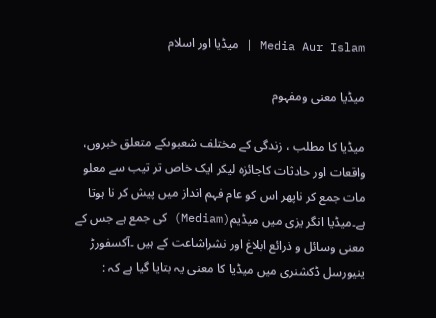Media Aur Islam | میڈیا اور اسلام

میڈیا معنی ومفہوم

میڈیا کا مطلب ، زندگی کے مختلف شعبوںکے متعلق خبروں، واقعات اور حادثات کاجائزہ لیکر ایک خاص تر تیب سے معلو مات جمع کر ناپھر اس کو عام فہم انداز میں پیش کر نا ہوتا ہے۔میڈیا انگر یزی میں میڈیم(Mediam) کی جمع ہے جس کے معنی وسائل و ذرائع ابلاغ اور نشراشاعت کے ہیں ۔آکسفورڑ ینیورسل ڈکشنری میں میڈیا کا معنی یہ بتایا گیا ہے کہ :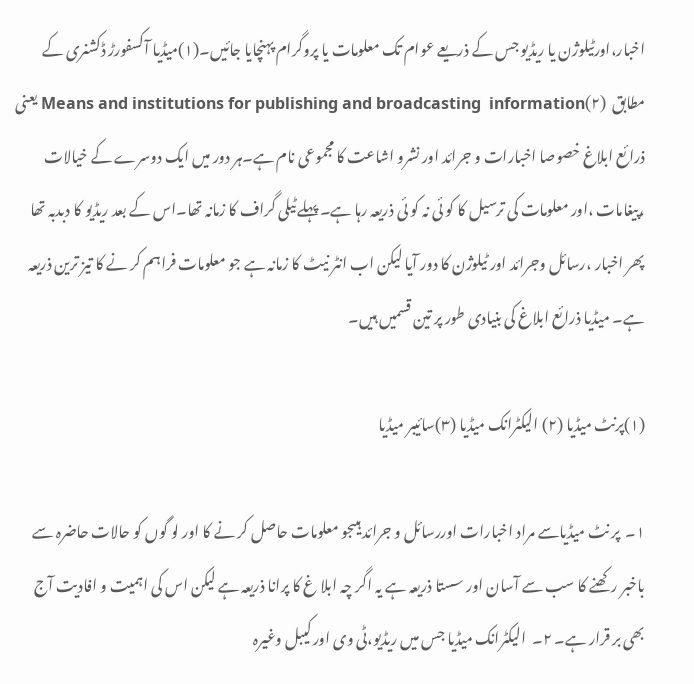اخبار،اورٹیلوژن یا ریڈیو جس کے ذریعے عوام تک معلومات یا پروگرام پہنچایا جائیں۔(۱)میڈیا آکسفورڑ ڈکشنری کے مطابق  Means and institutions for publishing and broadcasting  information(۲) یعنی ذرائع ابلاغ خصوصا اخبارات و جرائد اور نشرو اشاعت کا مجموعی نام ہے۔ہر دور میں ایک دوسرے کے خیالات ،پیغامات ،اور معلومات کی ترسیل کا کو ئی نہ کو ئی ذریعہ رہا ہے۔ پہلے ٹیلی گراف کا زمانہ تھا۔اس کے بعد ریڈیو کا دبدبہ تھا پھر اخبار ،رسائل وجرائد اور ٹیلوژن کا دور آیا لیکن اب انٹر نیٹ کا زمانہ ہے جو معلومات فراہم کر نے کا تیز ترین ذریعہ ہے۔ میڈیا ذرائع ابلاغ کی بنیادی طور پر تین قسمیں ہیں۔

(۱)پرنٹ میڈیا (۲) الیکٹرانک میڈیا (۳)سائیبر میڈیا

۱۔  پر نٹ میڈیاسے مراد اخبارات اوررسائل و جرائد ہیںجو معلومات حاصل کر نے کا اور لو گوں کو حالات حاضرہ سے باخبر رکھنے کا سب سے آسان اور سستا ذریعہ ہے یہ اگر چہ ابلا غ کا پرانا ذریعہ ہے لیکن اس کی اہمیت و افادیت آج بھی بر قرار ہے۔ ۲۔  الیکٹرانک میڈیا جس میں ریڈیو،ٹی وی اور کیبل وغیرہ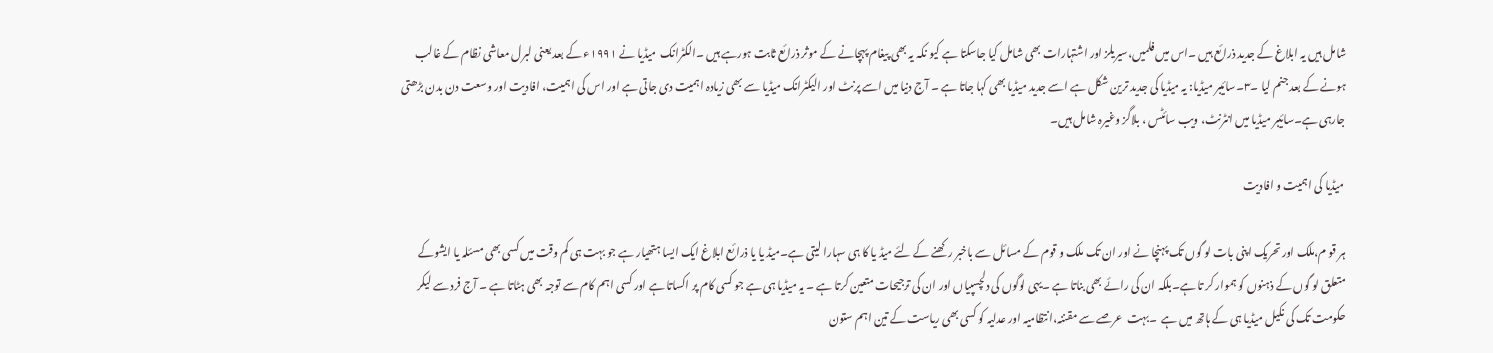شامل ہیں یہ ابلاغ کے جدید ذرائع ہیں ۔اس میں فلمیں،سیریلز اور اشتہارات بھی شامل کیا جاسکتا ہے کیو نکہ یہ بھی پیغام پہچانے کے موثر ذرائع ثابت ہورہے ہیں ۔الکٹرانک  میڈیا نے ۱۹۹۱ء کے بعد یعنی لبرل معاشی نظام کے غالب ہونے کے بعد جنم لیا ۔۳۔سائیبر میڈیا: یہ میڈیا کی جدید ترین شکل ہے اسے جدید میڈیا بھی کہا جاتا ہے ۔ آج دنیا میں اسے پرنٹ اور الیکٹرانک میڈیا سے بھی زیادہ اہمیت دی جاتی ہے اور اس کی اہمیت، افادیت اور وسعت دن بدن بڑھتی جارہی ہے۔سائیبر میڈیا میں انٹرنٹ، ویب سائٹس ، بلاگز وغیرہ شامل ہیں۔

 میڈیا کی اہمیت و افادیت

ہر قو م،ملک اور تحریک اپنی بات لو گوں تک پہنچا نے اور ان تک ملک و قوم کے مسائل سے باخبر رکھنے کے لئے میڈ یا کا ہی سہارا لیتی ہے۔میڈ یا یا ذرائع ابلاغ ایک ایسا ہتھیار ہے جو بہت ہی کم وقت میں کسی بھی مسئلہ یا ایشوکے متعلق لو گوں کے ذہنوں کو ہموار کر تا ہے۔بلکہ ان کی رائے بھی بناتا ہے ۔یہی لوگوں کی دلچسپیاں اور ان کی ترجیحات متعین کرتا ہے ۔ یہ میڈیا ہی ہے جو کسی کام پر اکساتا ہے اور کسی اہم کام سے توجہ بھی ہٹاتا ہے ۔ آج فرد سے لیکر حکومت تک کی نکیل میڈیا ہی کے ہاتھ میں ہے  ۔بہت  عرصے سے مقننہ،انتظامیہ اور عدلیہ کو کسی بھی ریاست کے تین اہم ستون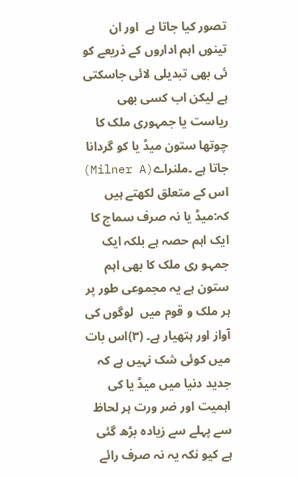تصور کیا جاتا ہے  اور ان تینوں اہم اداروں کے ذریعے کو ئی بھی تبدیلی لائی جاسکتی ہے لیکن اب کسی بھی ریاست یا جمہوری ملک کا چوتھا ستون میڈ یا کو گردانا جاتا ہے ۔ملنراے(Milner A)  اس کے متعلق لکھتے ہیں کہ:میڈ یا نہ صرف سماج کا ایک اہم حصہ ہے بلکہ ایک جمہو ری ملک کا بھی اہم ستون ہے یہ مجموعی طور پر ہر ملک و قوم میں  لوگوں کی آواز اور ہتھیار ہے۔ (۳)اس بات میں کوئی شک نہیں ہے کہ جدید دنیا میں میڈ یا کی اہمیت اور ضر ورت ہر لحاظ سے پہلے سے زیادہ بڑھ گئی ہے کیو نکہ یہ نہ صرف رائے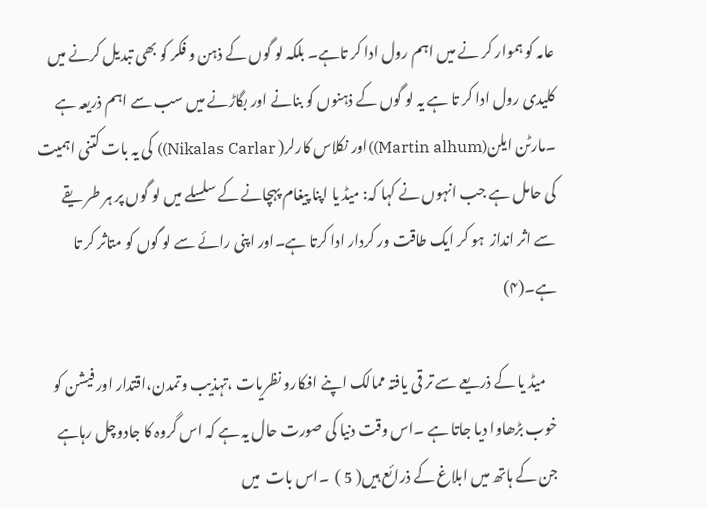عامہ کو ہموار کر نے میں اہم رول ادا کر تاہے۔ بلکہ لو گوں کے ذہن و فکر کو بھی تبدیل کرنے میں کلیدی رول ادا کر تا ہے یہ لو گوں کے ذہنوں کو بنانے اور بگاڑنے میں سب سے اہم ذریعہ ہے ۔مارٹن ایلن(Martin alhum))اور نکلاس کارلر( Nikalas Carlar)) کی یہ بات کتنی اہمیت کی حامل ہے جب انہوں نے کہا کہ: میڈ یا اپنا پیغام پہچانے کے سلسلے میں لو گوں پر ہر طر یقے سے اثر انداز  ہو کر ایک طاقت ور کردار ادا کرتا ہے۔اور اپنی رائے سے لو گوں کو متاثر کر تا ہے۔(۴)

    میڈ یا کے ذریعے سے تر قی یافتہ ممالک اپنے افکارو نظریات ،تہذیب وتمدن،اقتدار اور فیشن کو خوب بڑھاوا دیا جاتا ہے ۔اس وقت دنیا کی صورت حال یہ ہے کہ اس گروہ کا جادوچل رہاہے جن کے ہاتھ میں ابلاغ کے ذرائع ہیں( 5 )  ۔اس بات  میں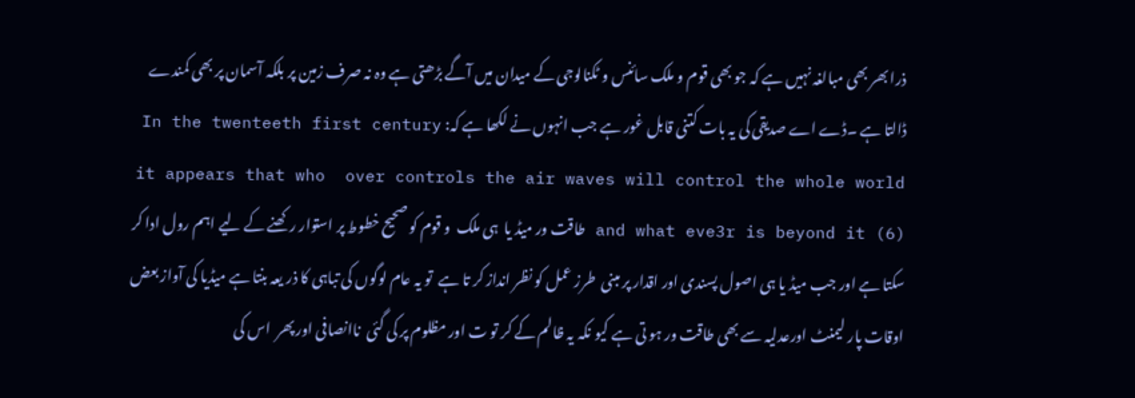ذرا بھر بھی مبالغہ نہیں ہے کہ جو بھی قوم و ملک سائنس و ٹکنالوجی کے میدان میں آگے بڑھتی ہے وہ نہ صرف زمین پر بلکہ آسمان پر بھی کمندے ڈالتا ہے ۔ڈے اے صدیقی کی یہ بات کتنی قابل غور ہے جب انہوں نے لکھا ہے کہ: In the twenteeth first century it appears that who  over controls the air waves will control the whole world and what eve3r is beyond it (6) طاقت ور میڈ یا  ہی ملک  و قوم کو صحیح خطوط پر استوار رکھنے کے لیے اہم رول ادا کر سکتا ہے اور جب میڈ یا ہی اصول پسندی اور اقدار پر مبنی  طرز عمل کو نظر انداز کر تا ہے  تو یہ عام لوگوں کی تباہی کا ذر یعہ بنتا ہے میڈیا کی آواز بعض اوقات پار لیمنٹ اورعدلیہ سے بھی طاقت ور ہو تی ہے کیو نکہ یہ ظالم کے کر تو ت اور مظلوم پر کی گئی  ناانصافی اور پھر  اس کی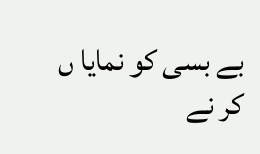بے بسی کو نمایا ں کر نے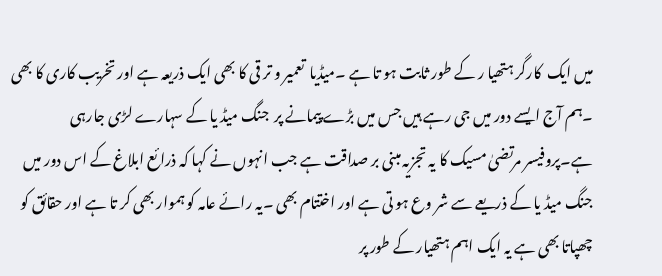میں ایک  کارگر ہتھیا ر کے طور ثابت ہو تا ہے ۔میڈیا  تعمیر و تر قی کا بھی ایک ذریعہ ہے اور تخریب کاری کا بھی ۔ہم آج ایسے دور میں جی رہے ہیں جس میں بڑے پیمانے پر  جنگ میڈ یا کے سہارے لڑی جارہی ہے۔پروفیسر مرتضیٰ مسیک کا یہ تجزیہ مبنی بر صداقت ہے جب انہوں نے کہا کہ ذرائع ابلاغ کے اس دور میں جنگ میڈ یا کے ذریعے سے شر وع ہو تی ہے اور اختتام بھی ۔یہ رائے عامہ کو ہموار بھی کر تا ہے اور حقائق کو چھپاتا بھی ہے یہ ایک اہم ہتھیار کے طور پر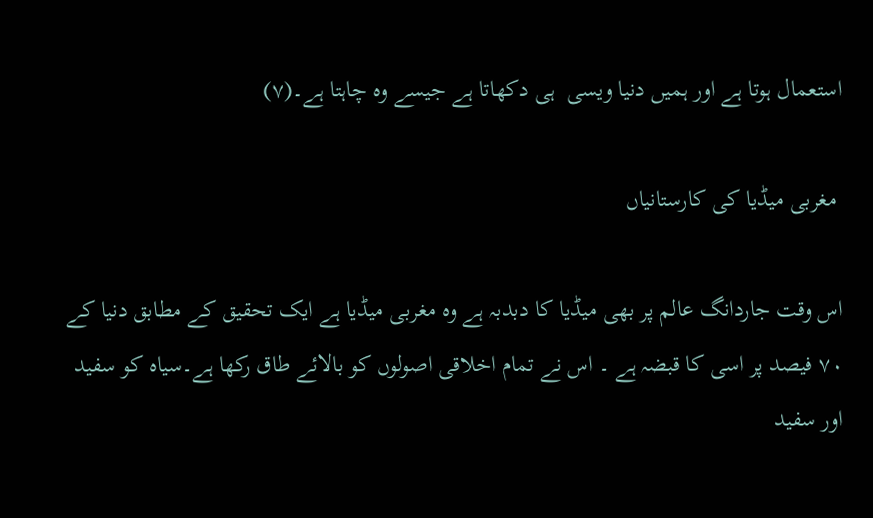استعمال ہوتا ہے اور ہمیں دنیا ویسی  ہی دکھاتا ہے جیسے وہ چاہتا ہے۔(۷)

 مغربی میڈیا کی کارستانیاں

اس وقت جاردانگ عالم پر بھی میڈیا کا دبدبہ ہے وہ مغربی میڈیا ہے ایک تحقیق کے مطابق دنیا کے ۷۰ فیصد پر اسی کا قبضہ ہے ۔ اس نے تمام اخلاقی اصولوں کو بالائے طاق رکھا ہے۔سیاہ کو سفید اور سفید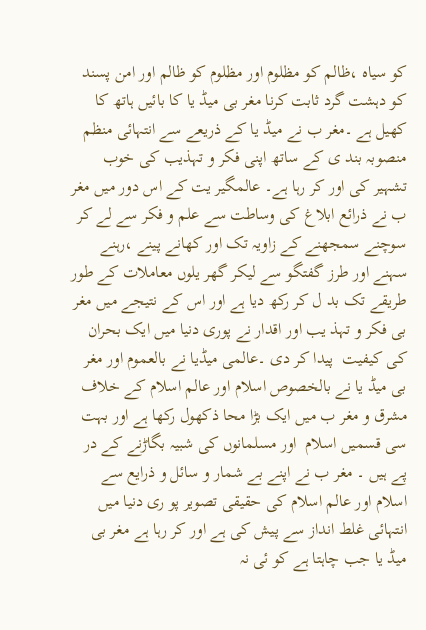کو سیاہ ،ظالم کو مظلوم اور مظلوم کو ظالم اور امن پسند کو دہشت گرد ثابت کرنا مغر بی میڈ یا کا بائیں ہاتھ کا کھیل ہے ۔مغر ب نے میڈ یا کے ذریعے سے انتہائی منظم منصوبہ بند ی کے ساتھ اپنی فکر و تہذیب کی خوب تشہیر کی اور کر رہا ہے۔ عالمگیر یت کے اس دور میں مغر ب نے ذرائع ابلاغ کی وساطت سے علم و فکر سے لے کر سوچنے سمجھنے کے زاویہ تک اور کھانے پینے ،رہنے سہنے اور طرز گفتگو سے لیکر گھر یلوں معاملات کے طور طریقے تک بد ل کر رکھ دیا ہے اور اس کے نتیجے میں مغر بی فکر و تہذ یب اور اقدار نے پوری دنیا میں ایک بحران کی کیفیت  پیدا کر دی ۔عالمی میڈیا نے بالعموم اور مغر بی میڈ یا نے بالخصوص اسلام اور عالم اسلام کے خلاف مشرق و مغر ب میں ایک بڑا محا ذکھول رکھا ہے اور بہت سی قسمیں اسلام  اور مسلمانوں کی شبیہ بگاڑنے کے در پے ہیں ۔ مغر ب نے اپنے بے شمار و سائل و ذرایع سے اسلام اور عالم اسلام کی حقیقی تصویر پو ری دنیا میں انتہائی غلط انداز سے پیش کی ہے اور کر رہا ہے مغر بی میڈ یا جب چاہتا ہے کو ئی نہ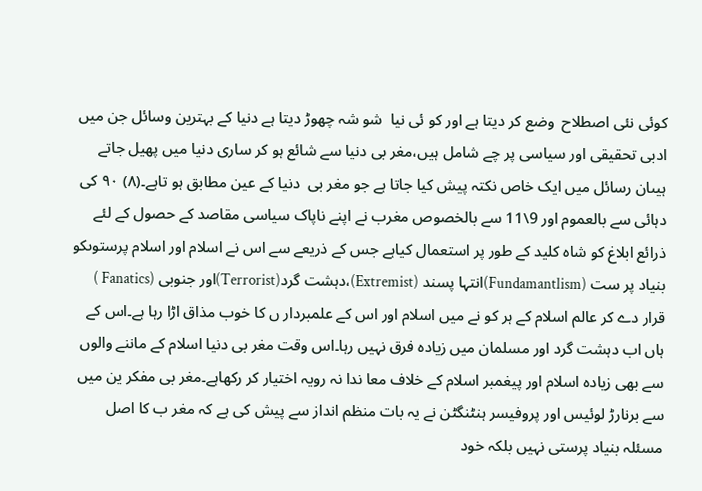کوئی نئی اصطلاح  وضع کر دیتا ہے اور کو ئی نیا  شو شہ چھوڑ دیتا ہے دنیا کے بہترین وسائل جن میں ادبی تحقیقی اور سیاسی پر چے شامل ہیں،مغر بی دنیا سے شائع ہو کر ساری دنیا میں پھیل جاتے ہیںان رسائل میں ایک خاص نکتہ پیش کیا جاتا ہے جو مغر بی  دنیا کے عین مطابق ہو تاہے۔(۸) ۹۰ کی دہائی سے بالعموم اور 9\11 سے بالخصوص مغرب نے اپنے ناپاک سیاسی مقاصد کے حصول کے لئے ذرائع ابلاغ کو شاہ کلید کے طور پر استعمال کیاہے جس کے ذریعے سے اس نے اسلام اور اسلام پرستوںکو بنیاد پر ست (Fundamantlism)انتہا پسند (Extremist)،دہشت گرد(Terrorist)اور جنوبی (Fanatics ) قرار دے کر عالم اسلام کے ہر کو نے میں اسلام اور اس کے علمبردار ں کا خوب مذاق اڑا رہا ہے۔اس کے ہاں اب دہشت گرد اور مسلمان میں زیادہ فرق نہیں رہا۔اس وقت مغر بی دنیا اسلام کے ماننے والوں سے بھی زیادہ اسلام اور پیغمبر اسلام کے خلاف معا ندا نہ رویہ اختیار کر رکھاہے۔مغر بی مفکر ین میں سے برنارڑ لوئیس اور پروفیسر ہنٹنگٹن نے یہ بات منظم انداز سے پیش کی ہے کہ مغر ب کا اصل مسئلہ بنیاد پرستی نہیں بلکہ خود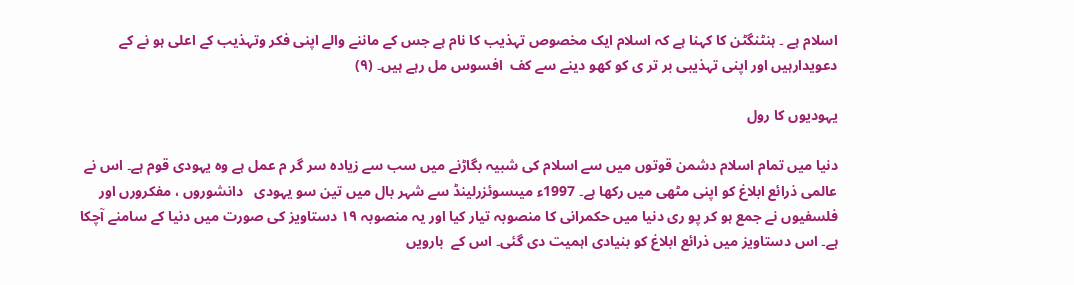اسلام ہے ۔ ہنٹنگٹن کا کہنا ہے کہ اسلام ایک مخصوص تہذیب کا نام ہے جس کے ماننے والے اپنی فکر وتہذیب کے اعلی ہو نے کے دعویدارہیں اور اپنی تہذیبی بر تر ی کو کھو دینے سے کف  افسوس مل رہے ہیں۔ (۹)

یہودیوں کا رول

دنیا میں تمام اسلام دشمن قوتوں میں سے اسلام کی شبیہ بگاڑنے میں سب سے زیادہ سر گر م عمل ہے وہ یہودی قوم ہے۔ اس نے عالمی ذرائع ابلاغ کو اپنی مٹھی میں رکھا ہے۔ 1997ء میںسوئزرلینڈ سے شہر بال میں تین سو یہودی   دانشوروں ، مفکرورں اور فلسفیوں نے جمع ہو کر پو ری دنیا میں حکمرانی کا منصوبہ تیار کیا اور یہ منصوبہ ۱۹ دستاویز کی صورت میں دنیا کے سامنے آچکا ہے۔ اس دستاویز میں ذرائع ابلاغ کو بنیادی اہمیت دی گئی۔ اس کے  بارویں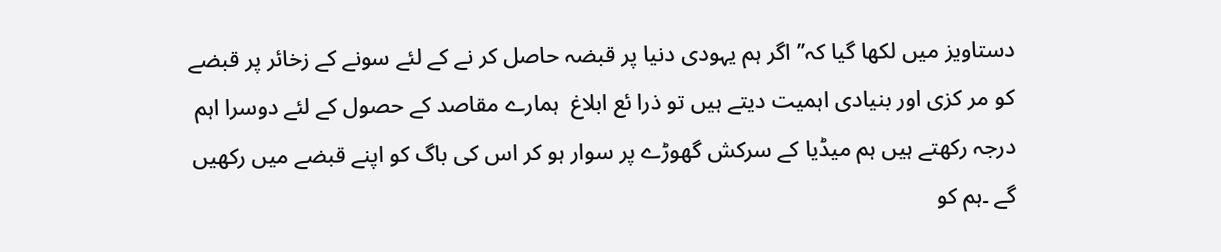دستاویز میں لکھا گیا کہ’’ اگر ہم یہودی دنیا پر قبضہ حاصل کر نے کے لئے سونے کے زخائر پر قبضے کو مر کزی اور بنیادی اہمیت دیتے ہیں تو ذرا ئع ابلاغ  ہمارے مقاصد کے حصول کے لئے دوسرا اہم درجہ رکھتے ہیں ہم میڈیا کے سرکش گھوڑے پر سوار ہو کر اس کی باگ کو اپنے قبضے میں رکھیں گے ۔ہم کو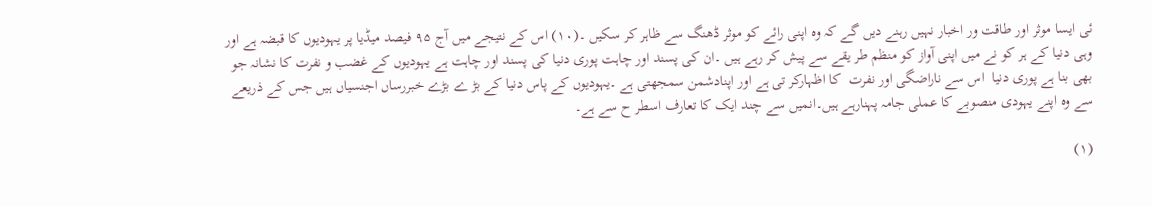ئی ایسا موثر اور طاقت ور اخبار نہیں رہنے دیں گے کہ وہ اپنی رائے کو موثر ڈھنگ سے ظاہر کر سکیں ۔(۱۰) اس کے نتیجے میں آج ۹۵ فیصد میڈیا پر یہودیوں کا قبضہ ہے اور وہی دنیا کے ہر کو نے میں اپنی آواز کو منظم طر یقے سے پیش کر رہے ہیں ۔ان کی پسند اور چاہت پوری دنیا کی پسند اور چاہت ہے یہودیوں کے غضب و نفرت کا نشانہ جو بھی بنا ہے پوری دنیا  اس سے ناراضگی اور نفرت  کا اظہارکر تی ہے اور اپنادشمن سمجھتی ہے ۔یہودیوں کے پاس دنیا کے بڑ ے بڑے خبررساں اجنسیاں ہیں جس کے ذریعے سے وہ اپنے یہودی منصوبے کا عملی جامہ پہنارہے ہیں۔انمیں سے چند ایک کا تعارف اسطر ح سے ہے۔

(۱)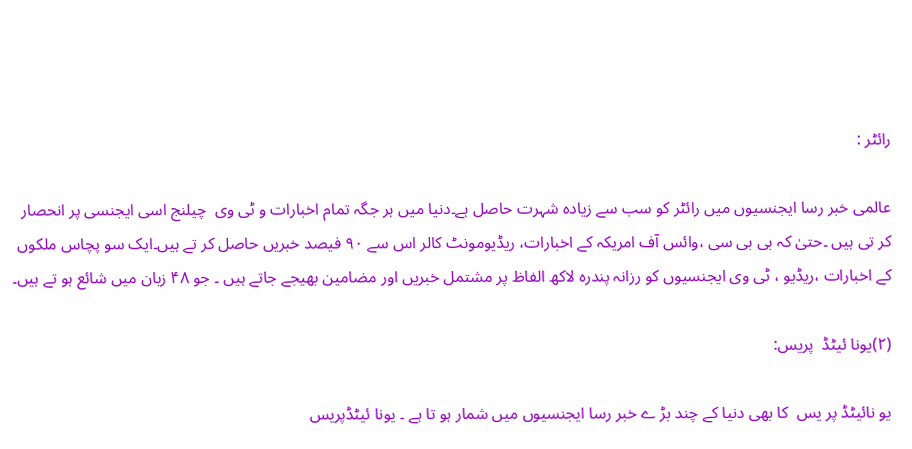رائٹر :

عالمی خبر رسا ایجنسیوں میں رائٹر کو سب سے زیادہ شہرت حاصل ہے۔دنیا میں ہر جگہ تمام اخبارات و ٹی وی  چیلنج اسی ایجنسی پر انحصار کر تی ہیں ۔حتیٰ کہ بی بی سی ،وائس آف امریکہ کے اخبارات، ریڈیومونٹ کالر اس سے ۹۰ فیصد خبریں حاصل کر تے ہیں۔ایک سو پچاس ملکوں کے اخبارات ،ریڈیو ، ٹی وی ایجنسیوں کو رزانہ پندرہ لاکھ الفاظ پر مشتمل خبریں اور مضامین بھیجے جاتے ہیں ۔ جو ۴۸ زبان میں شائع ہو تے ہیں۔

(۲)یونا ئیٹڈ  پریس:

یو نائیٹڈ پر یس  کا بھی دنیا کے چند بڑ ے خبر رسا ایجنسیوں میں شمار ہو تا ہے ۔ یونا ئیٹڈپریس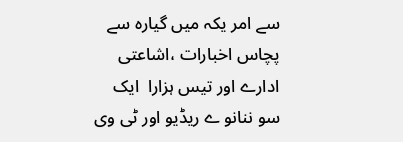سے امر یکہ میں گیارہ سے پچاس اخبارات ،اشاعتی ادارے اور تیس ہزارا  ایک سو ننانو ے ریڈیو اور ٹی وی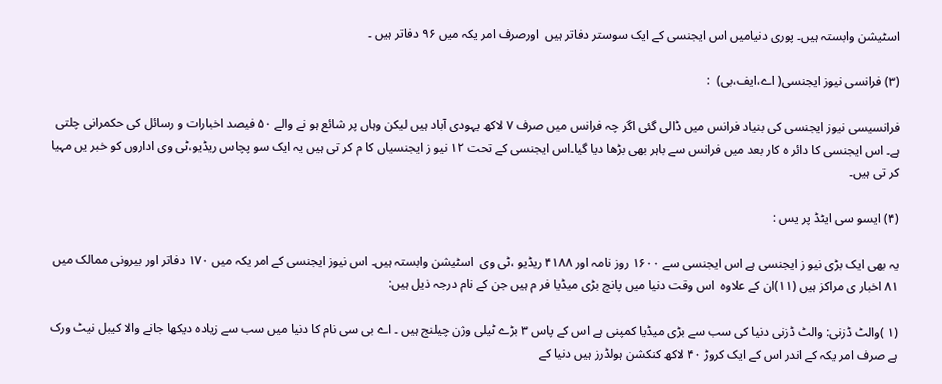اسٹیشن وابستہ ہیں۔ پوری دنیامیں اس ایجنسی کے ایک سوستر دفاتر ہیں  اورصرف امر یکہ میں ۹۶ دفاتر ہیں ۔

(۳) فرانسی نیوز ایجنسی( اے،ایف،بی)  :

فرانسیسی نیوز ایجنسی کی بنیاد فرانس میں ڈالی گئی اگر چہ فرانس میں صرف ۷ لاکھ یہودی آباد ہیں لیکن وہاں پر شائع ہو نے والے ۵۰ فیصد اخبارات و رسائل کی حکمرانی چلتی ہے۔ اس ایجنسی کا دائر ہ کار بعد میں فرانس سے باہر بھی بڑھا دیا گیا۔اس ایجنسی کے تحت ۱۲ نیو ز ایجنسیاں کا م کر تی ہیں یہ ایک سو پچاس ریڈیو،ٹی وی اداروں کو خبر یں مہیا کر تی ہیں۔

(۴) ایسو سی ایٹڈ پر یس :

یہ بھی ایک بڑی نیو ز ایجنسی ہے اس ایجنسی سے ۱۶۰۰ روز نامہ اور ۴۱۸۸ ریڈیو ،ٹی وی  اسٹیشن وابستہ ہیں۔ اس نیوز ایجنسی کے امر یکہ میں ۱۷۰ دفاتر اور بیرونی ممالک میں ۸۱ اخبار ی مراکز ہیں (۱۱)ان کے علاوہ  اس وقت دنیا میں پانچ بڑی میڈیا فر م ہیں جن کے نام درجہ ذیل ہیں:

(۱ )والٹ ڈزنی: والٹ ڈزنی دنیا کی سب سے بڑی میڈیا کمپنی ہے اس کے پاس ۳ بڑے ٹیلی وژن چیلنج ہیں ۔ اے بی سی نام کا دنیا میں سب سے زیادہ دیکھا جانے والا کیبل نیٹ ورک ہے صرف امر یکہ کے اندر اس کے ایک کروڑ ۴۰ لاکھ کنکشن ہولڈرز ہیں دنیا کے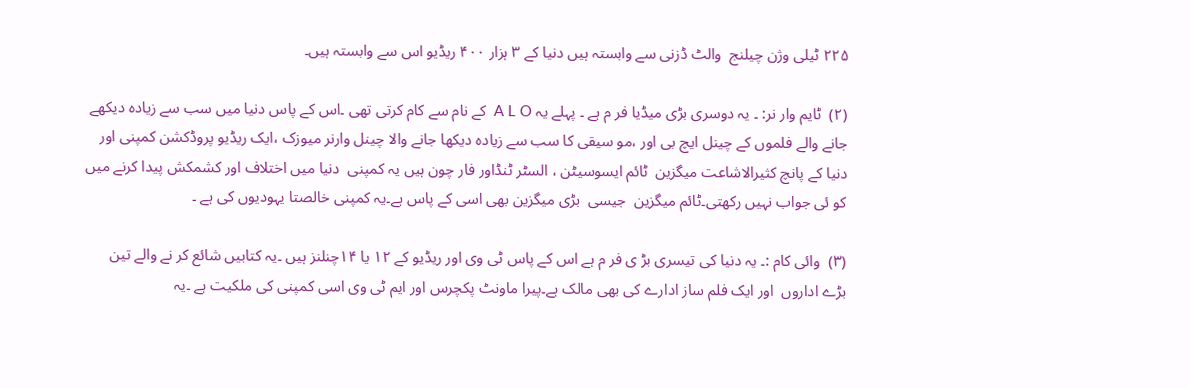۲۲۵ ٹیلی وژن چیلنج  والٹ ڈزنی سے وابستہ ہیں دنیا کے ۳ ہزار ۴۰۰ ریڈیو اس سے وابستہ ہیں۔

(۲)  ٹایم وار نر: ۔ یہ دوسری بڑی میڈیا فر م ہے ۔ پہلے یہ A L O  کے نام سے کام کرتی تھی ۔اس کے پاس دنیا میں سب سے زیادہ دیکھے جانے والے فلموں کے چینل ایچ بی اور ،مو سیقی کا سب سے زیادہ دیکھا جانے والا چینل وارنر میوزک ،ایک ریڈیو پروڈکشن کمپنی اور دنیا کے پانچ کثیرالاشاعت میگزین  ٹائم ایسوسیٹن ، السٹر ٹنڈاور فار چون ہیں یہ کمپنی  دنیا میں اختلاف اور کشمکش پیدا کرنے میں کو ئی جواب نہیں رکھتی۔ٹائم میگزین  جیسی  بڑی میگزین بھی اسی کے پاس ہے۔یہ کمپنی خالصتا یہودیوں کی ہے ۔

(۳)  وائی کام :۔ یہ دنیا کی تیسری بڑ ی فر م ہے اس کے پاس ٹی وی اور ریڈیو کے ۱۲ یا ۱۴چنلنز ہیں ۔یہ کتابیں شائع کر نے والے تین بڑے اداروں  اور ایک فلم ساز ادارے کی بھی مالک ہے۔پیرا ماونٹ پکچرس اور ایم ٹی وی اسی کمپنی کی ملکیت ہے ۔یہ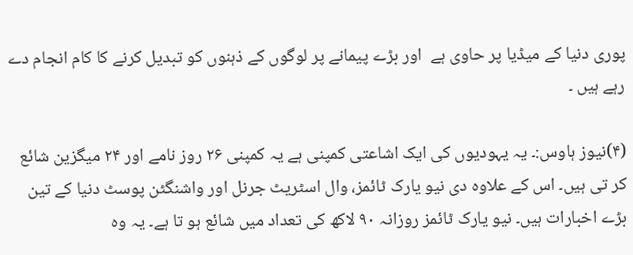پوری دنیا کے میڈیا پر حاوی ہے  اور بڑے پیمانے پر لوگوں کے ذہنوں کو تبدیل کرنے کا کام انجام دے رہے ہیں ۔

(۴)نیوز ہاوس:۔ یہ یہودیوں کی ایک اشاعتی کمپنی ہے یہ کمپنی ۲۶ روز نامے اور ۲۴ میگزین شائع کر تی ہیں۔ اس کے علاوہ دی نیو یارک ٹائمز، وال اسٹریٹ جرنل اور واشنگٹن پوسٹ دنیا کے تین بڑے اخبارات ہیں۔ نیو یارک ٹائمز روزانہ ۹۰ لاکھ کی تعداد میں شائع ہو تا ہے۔ یہ وہ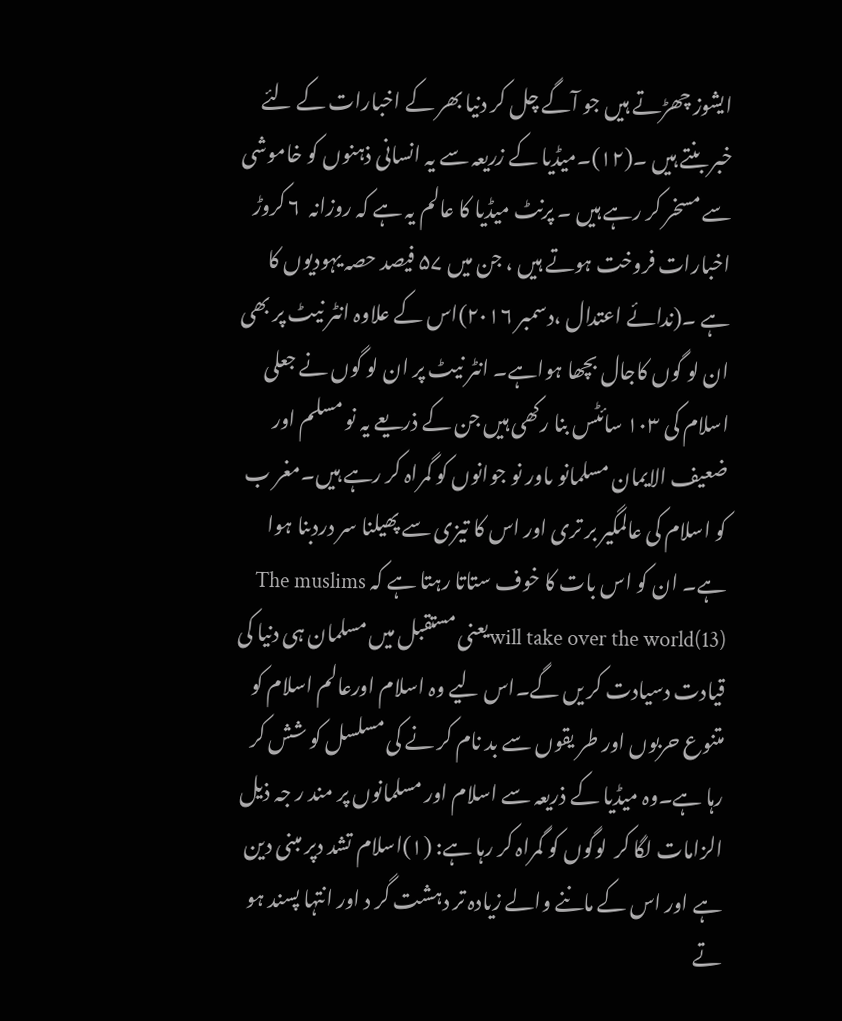ایشوز چھڑتے ہیں جو آگے چل کر دنیا بھر کے اخبارات کے لئے خبر بنتے ہیں ۔(۱۲)۔میڈیا کے زریعہ سے یہ انسانی ذہنوں کو خاموشی سے مسخر کر رہے ہیں ۔ پرنٹ میڈیا کا عالم یہ ہے کہ روزانہ  ۶ کروڑ اخبارات فروخت ہوتے ہیں ، جن میں ۵۷ فیصد حصہ یہودیوں کا ہے ۔(ندائے اعتدال ،دسمبر ۲۰۱۶)اس کے علاوہ انٹر نیٹ پر بھی ان لو گوں کاجال بچھا ہواہے۔ انٹر نیٹ پر ان لو گوں نے جعلی اسلام کی ۱۰۳ سائٹس بنا رکھی ہیں جن کے ذریعے یہ نو مسلم اور ضعیف الایمان مسلمانو ںاور نو جوانوں کو گمراہ کر رہے ہیں۔مغر ب کو اسلام کی عالمگیر بر تری اور اس کا تیزی سے پھیلنا سر دردبنا ہوا ہے۔ ان کو اس بات کا خوف ستاتا رہتا ہے کہ The muslims will take over the world(13)یعنی مستقبل میں مسلمان ہی دنیا کی قیادت دسیادت کر یں گے۔اس لیے وہ اسلام اورعالم اسلام کو متنوع حربوں اور طر یقوں سے بد نام کر نے کی مسلسل کو شش کر رہا ہے۔وہ میڈیا کے ذریعہ سے اسلام اور مسلمانوں پر مند ر جہ ذیل الزامات لگا کر  لوگوں کو گمراہ کر رہا ہے: (۱)اسلام تشد دپر مبنی دین ہے اور اس کے ماننے والے زیادہ تر دہشت گر د اور انتہا پسند ہو تے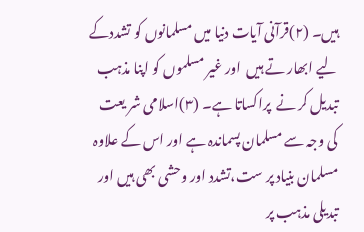ہیں۔ (۲)قرآنی آیات دنیا میں مسلمانوں کو تشددکے لیے ابھار تے ہیں  اور غیر مسلموں کو اپنا مذہب تبدیل کر نے  پراکساتا ہے۔ (۳)اسلامی شر یعت کی وجہ سے مسلمان پسماندہ ہے اور اس کے علاوہ مسلمان بنیاد پر ست،تشدد اور وحشی بھی ہیں اور تبدیلی مذہب پر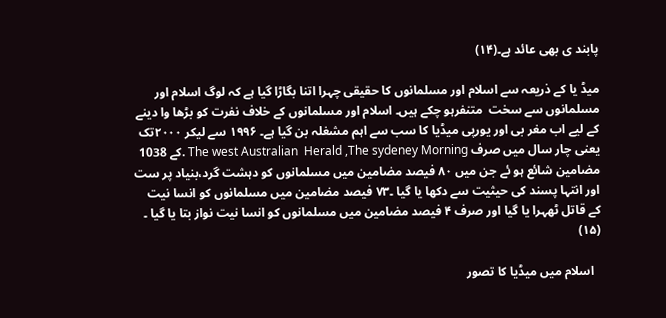پابند ی بھی عائد ہے۔(۱۴)

میڈ یا کے ذریعہ سے اسلام اور مسلمانوں کا حقیقی چہرا اتنا بگاڑا گیا ہے کہ لوگ اسلام اور مسلمانوں سے سخت  متنفرہو چکے ہیں۔ اسلام اور مسلمانوں کے خلاف نفرت کو بڑھا وا دینے کے لیے اب مغر بی اور یورپی میڈیا کا سب سے اہم مشغلہ بن گیا ہے۔ ۱۹۹۶ سے لیکر ۲۰۰۰تک  یعنی چار سال میں صرف The west Australian  Herald ,The sydeney Morning .کے 1038 مضامین شائع ہو ئے جن میں ۸۰ فیصد مضامین میں مسلمانوں کو دہشت گرد،بنیاد پر ست اور انتہا پسند کی حیثیت سے دکھا یا گیا ۔۷۳ فیصد مضامین میں مسلمانوں کو انسا نیت کے قاتل ٹھہرا یا گیا اور صرف ۴ فیصد مضامین میں مسلمانوں کو انسا نیت نواز بتا یا گیا ۔ (۱۵)

  اسلام میں میڈیا کا تصور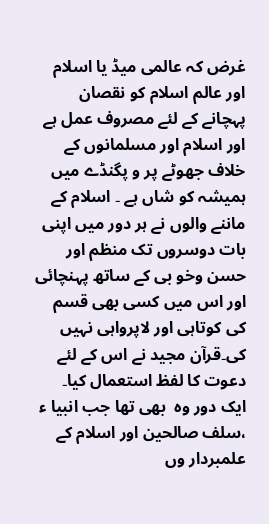غرض کہ عالمی میڈ یا اسلام اور عالم اسلام کو نقصان پہچانے کے لئے مصروف عمل ہے اور اسلام اور مسلمانوں کے خلاف جھوٹے پر و پگنڈے میں ہمیشہ کو شاں ہے ۔ اسلام کے ماننے والوں نے ہر دور میں اپنی بات دوسروں تک منظم اور حسن وخو بی کے ساتھ پہنچائی اور اس میں کسی بھی قسم کی کوتاہی اور لاپرواہی نہیں کی۔قرآن مجید نے اس کے لئے دعوت کا لفظ استعمال کیا۔ ایک دور وہ  بھی تھا جب انبیا ء ،سلف صالحین اور اسلام کے علمبردار وں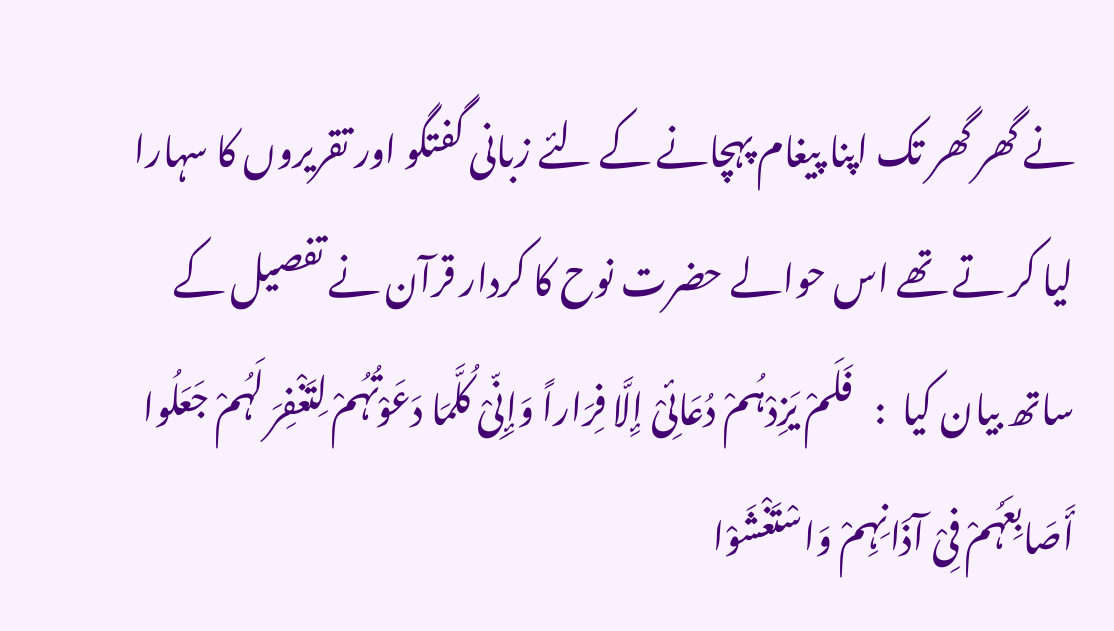نے گھر گھر تک اپنا پیغام پہچانے کے لئے زبانی گفتگو اور تقریروں کا سہارا لیا کر تے تھے اس حوالے حضرت نوح کا کردار قرآن نے تفصیل کے ساتھ بیان کیا  :   فَلَمْ یَزِدْہُمْ دُعَائِیْ إِلَّا فِرَاراً وَإِنِّیْ کُلَّمَا دَعَوْتُہُمْ لِتَغْفِرَ لَہُمْ جَعَلُوا أَصَابِعَہُمْ فِیْ آذَانِہِمْ وَاسْتَغْشَوْا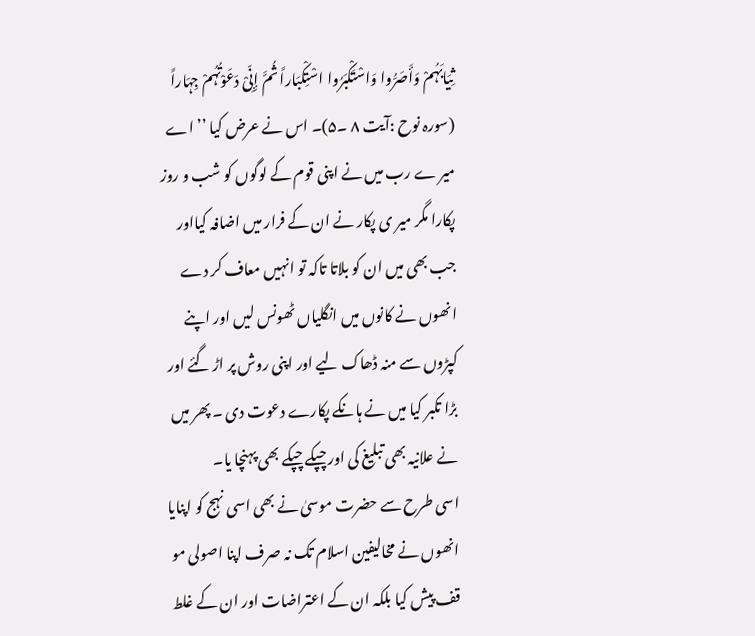ثِیَابَہُمْ وَأَصَرُّوا وَاسْتَکْبَرُوا اسْتِکْبَاراً ثُمَّ إِنِّیْ دَعَوْتُہُمْ جِہَاراً (سورہ نوح :آیت ۸ ۔۵)۔ اس نے عرض کیا ’’ اے میر ے رب میں نے اپنی قوم کے لوگوں کو شب و روز پکارا مگر میر ی پکار نے ان کے فرار میں اضافہ کیااور جب بھی میں ان کو بلاتا تاکہ تو انہیں معاف کر دے انھوں نے کانوں میں انگلیاں ٹھونس لیں اور اپنے کپڑوں سے منہ ڈھاک لیے اور اپنی روش پر اڑ گئے اور بڑا تکبر کیا میں نے ہانکے پکارے دعوت دی ۔ پھر میں نے علانیہ بھی تبلیغ کی اور چپکے چپکے بھی پہنچا یا۔
اسی طرح سے حضرت موسیٰ نے بھی اسی نہج کو اپنایا انھوں نے مخالیفین اسلام تک نہ صرف اپنا اصولی مو قف پیش کیا بلکہ ان کے اعتراضات اور ان کے غلط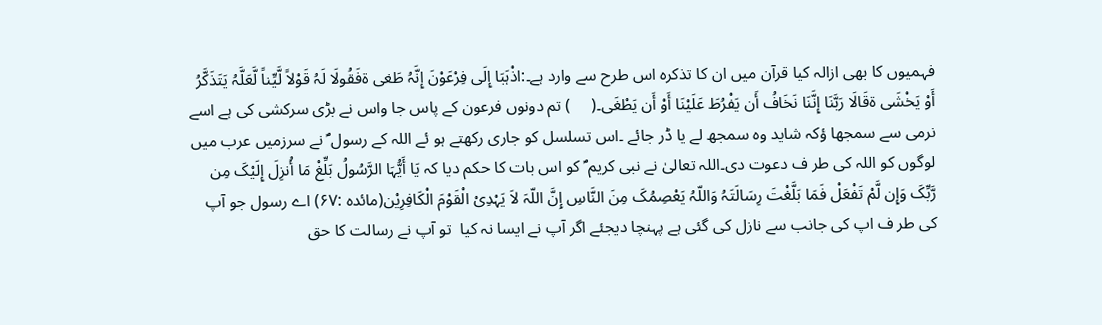فہمیوں کا بھی ازالہ کیا قرآن میں ان کا تذکرہ اس طرح سے وارد ہے۔:اذْہَبَا إِلَی فِرْعَوْنَ إِنَّہُ طَغی ۃفَقُولَا لَہُ قَوْلاً لَّیِّناً لَّعَلَّہُ یَتَذَکَّرُ أَوْ یَخْشَی ۃقَالَا رَبَّنَا إِنَّنَا نَخَافُ أَن یَفْرُطَ عَلَیْنَا أَوْ أَن یَطْغَی۔(     ) تم دونوں فرعون کے پاس جا واس نے بڑی سرکشی کی ہے اسے نرمی سے سمجھا ؤکہ شاید وہ سمجھ لے یا ڈر جائے ۔اس تسلسل کو جاری رکھتے ہو ئے اللہ کے رسول ؐ نے سرزمیں عرب میں لوگوں کو اللہ کی طر ف دعوت دی۔اللہ تعالیٰ نے نبی کریم ؐ کو اس بات کا حکم دیا کہ یَا أَیُّہَا الرَّسُولُ بَلِّغْ مَا أُنزِلَ إِلَیْکَ مِن رَّبِّکَ وَإِن لَّمْ تَفْعَلْ فَمَا بَلَّغْتَ رِسَالَتَہُ وَاللّہُ یَعْصِمُکَ مِنَ النَّاسِ إِنَّ اللّہَ لاَ یَہْدِیْ الْقَوْمَ الْکَافِرِیْن(مائدہ :۶۷) اے رسول جو آپ کی طر ف اپ کی جانب سے نازل کی گئی ہے پہنچا دیجئے اگر آپ نے ایسا نہ کیا  تو آپ نے رسالت کا حق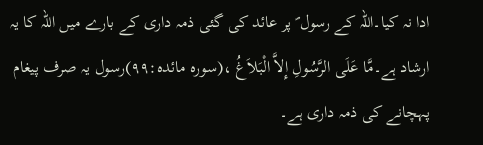ادا نہ کیا۔اللہ کے رسول ؐ پر عائد کی گئی ذمہ داری کے بارے میں اللہ کا یہ ارشاد ہے۔مَّا عَلَی الرَّسُولِ إِلاَّ الْبَلاَغُ ،(سورہ مائدہ:۹۹)رسول یہ صرف پیغام پہچانے کی ذمہ داری ہے۔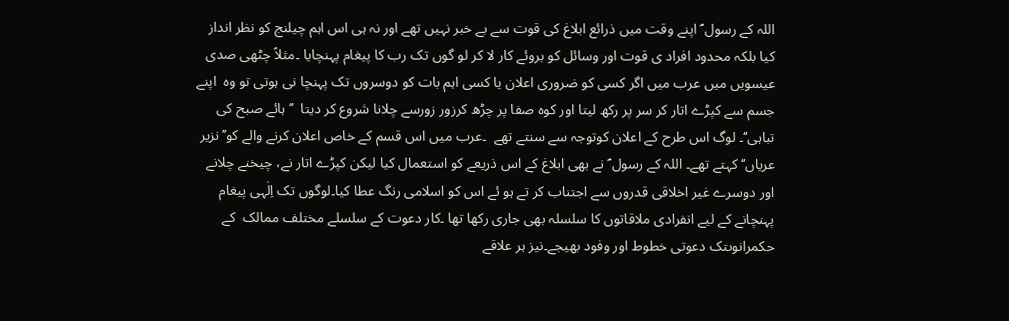اللہ کے رسول ؐ اپنے وقت میں ذرائع ابلاغ کی قوت سے بے خبر نہیں تھے اور نہ ہی اس اہم چیلنج کو نظر انداز کیا بلکہ محدود افراد ی قوت اور وسائل کو بروئے کار لا کر لو گوں تک رب کا پیغام پہنچایا ۔مثلاً چٹھی صدی عیسویں میں عرب میں اگر کسی کو ضروری اعلان یا کسی اہم بات کو دوسروں تک پہنچا نی ہوتی تو وہ  اپنے جسم سے کپڑے اتار کر سر پر رکھ لیتا اور کوہ صفا پر چڑھ کرزور زورسے چلانا شروع کر دیتا  ’’ہائے صبح کی تباہی‘‘۔ لوگ اس طرح کے اعلان کوتوجہ سے سنتے تھے  ۔عرب میں اس قسم کے خاص اعلان کرنے والے کو’’نزیر عریاں‘‘ کہتے تھے۔ اللہ کے رسول ؐ نے بھی ابلاغ کے اس ذریعے کو استعمال کیا لیکن کپڑے اتار نے، چیخنے چلانے اور دوسرے غیر اخلاقی قدروں سے اجتناب کر تے ہو ئے اس کو اسلامی رنگ عطا کیا۔لوگوں تک اِلٰہی پیغام پہنچانے کے لیے انفرادی ملاقاتوں کا سلسلہ بھی جاری رکھا تھا ۔کار دعوت کے سلسلے مختلف ممالک  کے حکمرانوںتک دعوتی خطوط اور وفود بھیجے۔نیز ہر علاقے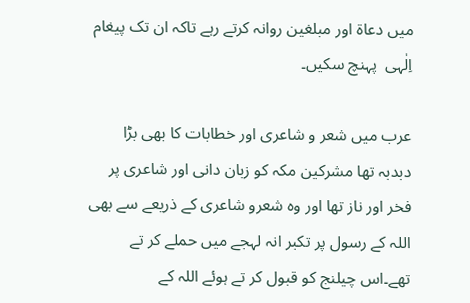میں دعاۃ اور مبلغین روانہ کرتے رہے تاکہ ان تک پیغام اِلٰہی  پہنچ سکیں۔

عرب میں شعر و شاعری اور خطابات کا بھی بڑا دبدبہ تھا مشرکین مکہ کو زبان دانی اور شاعری پر فخر اور ناز تھا اور وہ شعرو شاعری کے ذریعے سے بھی اللہ کے رسول پر تکبر انہ لہجے میں حملے کر تے تھے۔اس چیلنج کو قبول کر تے ہوئے اللہ کے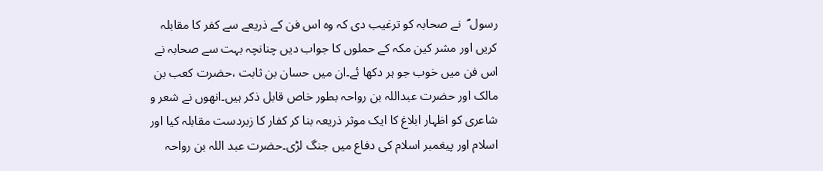رسول ؐ  نے صحابہ کو ترغیب دی کہ وہ اس فن کے ذریعے سے کفر کا مقابلہ کریں اور مشر کین مکہ کے حملوں کا جواب دیں چنانچہ بہت سے صحابہ نے اس فن میں خوب جو ہر دکھا ئے۔ان میں حسان بن ثابت ،حضرت کعب بن مالک اور حضرت عبداللہ بن رواحہ بطور خاص قابل ذکر ہیں۔انھوں نے شعر و شاعری کو اظہار ابلاغ کا ایک موثر ذریعہ بنا کر کفار کا زبردست مقابلہ کیا اور اسلام اور پیغمبر اسلام کی دفاع میں جنگ لڑی۔حضرت عبد اللہ بن رواحہ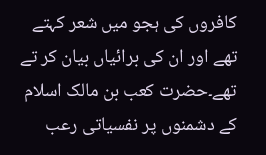کافروں کی ہجو میں شعر کہتے تھے اور ان کی برائیاں بیان کر تے تھے۔حضرت کعب بن مالک اسلام کے دشمنوں پر نفسیاتی رعب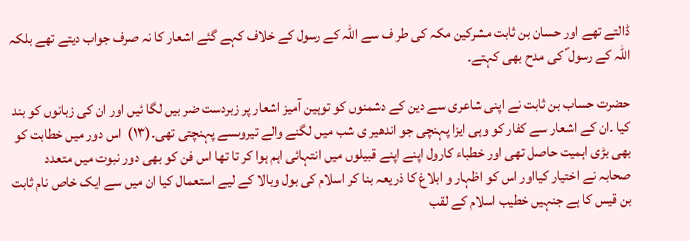ڈالتے تھے اور حسان بن ثابت مشرکین مکہ کی طر ف سے اللہ کے رسول کے خلاف کہے گئے اشعار کا نہ صرف جواب دیتے تھے بلکہ اللہ کے رسول ؐ کی مدح بھی کہتے۔

حضرت حساب بن ثابت نے اپنی شاعری سے دین کے دشمنوں کو توہین آمیز اشعار پر زبردست ضر بیں لگا ئیں اور ان کی زبانوں کو بند کیا ۔ان کے اشعار سے کفار کو وہی ایزا پہنچی جو اندھیر ی شب میں لگنے والے تیروںسے پہنچتی تھی۔(۱۳)  اس دور میں خطابت کو بھی بڑی اہمیت حاصل تھی اور خطباء کارول اپنے اپنے قبیلوں میں انتہائی اہم ہوا کر تا تھا اس فن کو بھی دور نبوت میں متعدد صحابہ نے اختیار کیااور اس کو اظہار و ابلاغ کا ذریعہ بنا کر اسلام کی بول وبالا کے لیے استعمال کیا ان میں سے ایک خاص نام ثابت  بن قیس کا ہے جنہیں خطیب اسلام کے لقب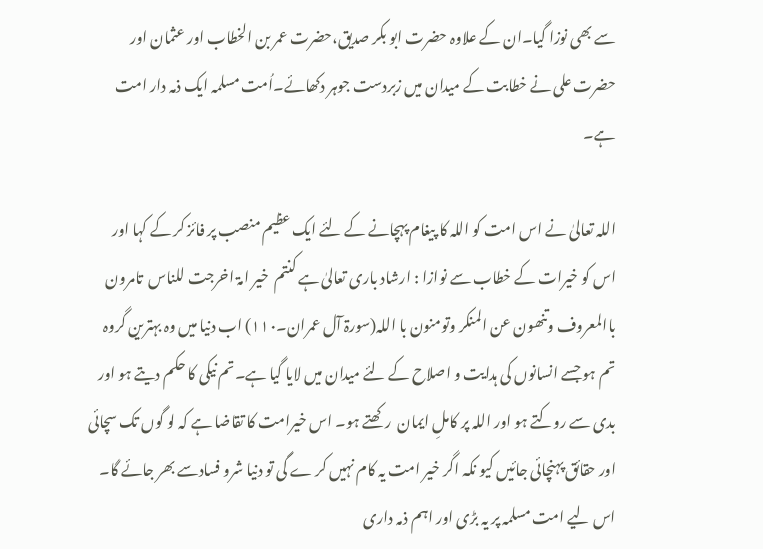سے بھی نوزا گیا۔ان کے علاوہ حضرت ابو بکر صدیق،حضرت عمر بن الخطاب اور عثمان اور حضرت علی نے خطابت کے میدان میں زبردست جوہر دکھائے۔اُمت مسلمہ ایک ذمہ دار امت ہے۔

اللہ تعالیٰ نے اس امت کو اللہ کا پیغام پہچانے کے لئے ایک عظیم منصب پر فائز کر کے کہا اور اس کو خیرات کے خطاب سے نوازا : ارشاد باری تعالیٰ ہے کنتم  خیر امۃ اخرجت للناس  تامرون باالمعروف وتنھون عن المنکر وتومنون با اللہ(سورۃ آل عمران۔۱۱۰) اب دنیا میں وہ بہترین گروہ تم ہو جسے انسانوں کی ہدایت و اصلاح کے لئے میدان میں لایا گیا ہے۔تم نیکی کا حکم دیتے ہو اور بدی سے روکتے ہو اور اللہ پر کاملِ ایمان  رکھتے ہو۔ اس خیرامت کا تقاضا ہے کہ لو گوں تک سچائی اور حقائق پہنچائی جائیں کیو نکہ اگر خیر امت یہ کام نہیں کر ے گی تو دنیا شرو فسادسے بھر جائے گا۔ اس لیے امت مسلمہ پر یہ بڑی اور اہم ذمہ داری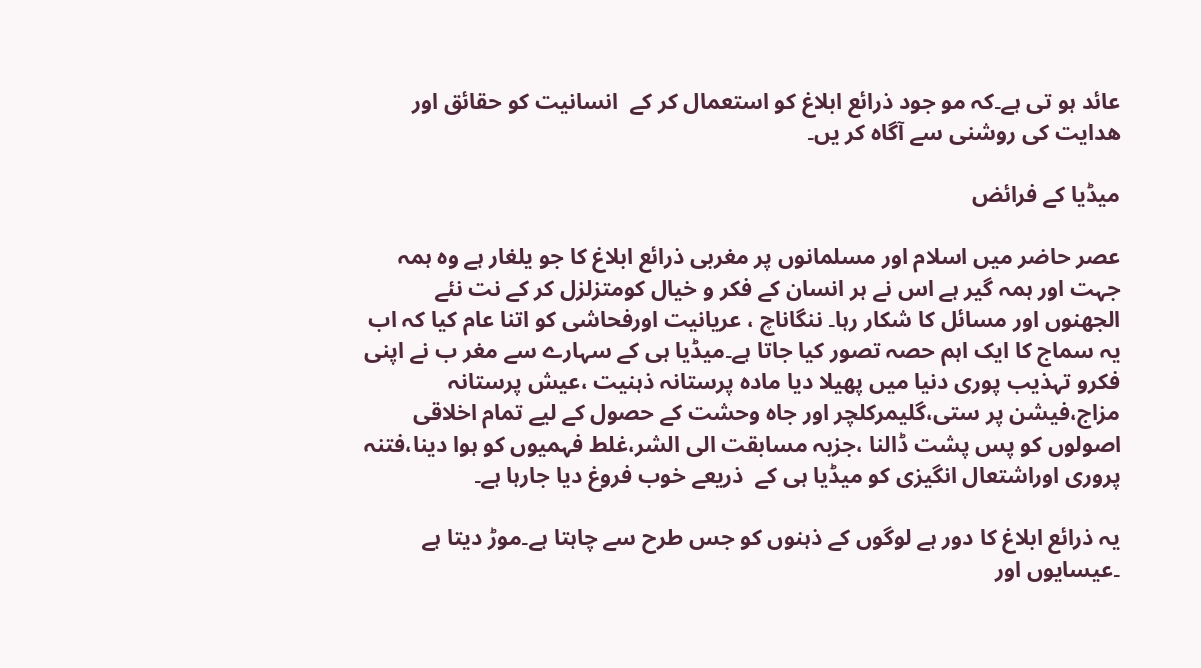عائد ہو تی ہے۔کہ مو جود ذرائع ابلاغ کو استعمال کر کے  انسانیت کو حقائق اور ھدایت کی روشنی سے آگاہ کر یں۔

میڈیا کے فرائض

عصر حاضر میں اسلام اور مسلمانوں پر مغربی ذرائع ابلاغ کا جو یلغار ہے وہ ہمہ جہت اور ہمہ گیر ہے اس نے ہر انسان کے فکر و خیال کومتزلزل کر کے نت نئے الجھنوں اور مسائل کا شکار رہا۔ ننگاناچ ، عریانیت اورفحاشی کو اتنا عام کیا کہ اب  یہ سماج کا ایک اہم حصہ تصور کیا جاتا ہے۔میڈیا ہی کے سہارے سے مغر ب نے اپنی فکرو تہذیب پوری دنیا میں پھیلا دیا مادہ پرستانہ ذہنیت ،عیش پرستانہ مزاج،فیشن پر ستی،گلیمرکلچر اور جاہ وحشت کے حصول کے لیے تمام اخلاقی اصولوں کو پس پشت ڈالنا ،جزبہ مسابقت الی الشر،غلط فہمیوں کو ہوا دینا،فتنہ پروری اوراشتعال انگیزی کو میڈیا ہی کے  ذریعے خوب فروغ دیا جارہا ہے۔

یہ ذرائع ابلاغ کا دور ہے لوگوں کے ذہنوں کو جس طرح سے چاہتا ہے۔موڑ دیتا ہے ۔عیسایوں اور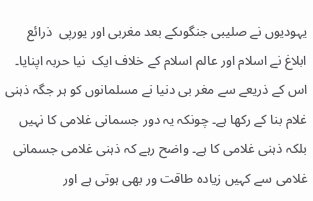یہودیوں نے صلیبی جنگوںکے بعد مغربی اور یورپی  ذرائع ابلاغ نے اسلام اور عالم اسلام کے خلاف ایک  نیا حربہ اپنایا۔ اس کے ذریعے سے مغر بی دنیا نے مسلمانوں کو ہر جگہ ذہنی غلام بنا کے رکھا ہے۔ چونکہ یہ دور جسمانی غلامی کا نہیں بلکہ ذہنی غلامی کا ہے۔ واضح رہے کہ ذہنی غلامی جسمانی غلامی سے کہیں زیادہ طاقت ور بھی ہوتی ہے اور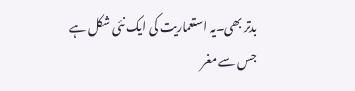بدتر بھی۔یہ استعماریت کی ایک نئی شکل ہے جس سے مغر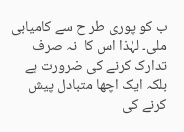ب کو پوری طر ح سے کامیابی ملی۔ لہٰذا اس کا  نہ صرف تدارک کرنے کی ضرورت ہے بلکہ ایک اچھا متبادل پیش کرنے کی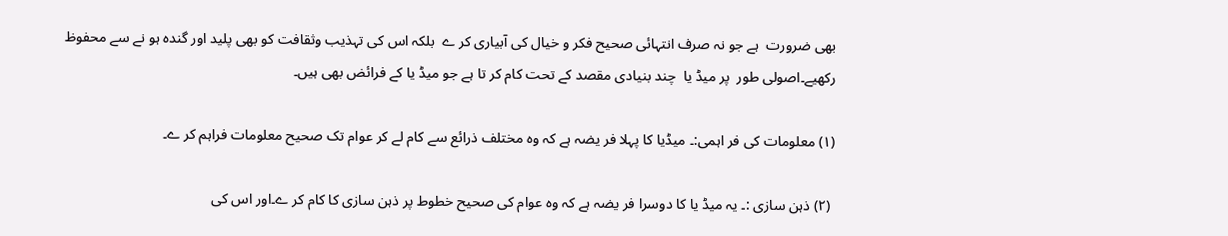بھی ضرورت  ہے جو نہ صرف انتہائی صحیح فکر و خیال کی آبیاری کر ے  بلکہ اس کی تہذیب وثقافت کو بھی پلید اور گندہ ہو نے سے محفوظ رکھیے۔اصولی طور  پر میڈ یا  چند بنیادی مقصد کے تحت کام کر تا ہے جو میڈ یا کے فرائض بھی ہیں۔

(۱) معلومات کی فر اہمی:۔ میڈیا کا پہلا فر یضہ ہے کہ وہ مختلف ذرائع سے کام لے کر عوام تک صحیح معلومات فراہم کر ے۔

 (۲) ذہن سازی :۔ یہ میڈ یا کا دوسرا فر یضہ ہے کہ وہ عوام کی صحیح خطوط پر ذہن سازی کا کام کر ے۔اور اس کی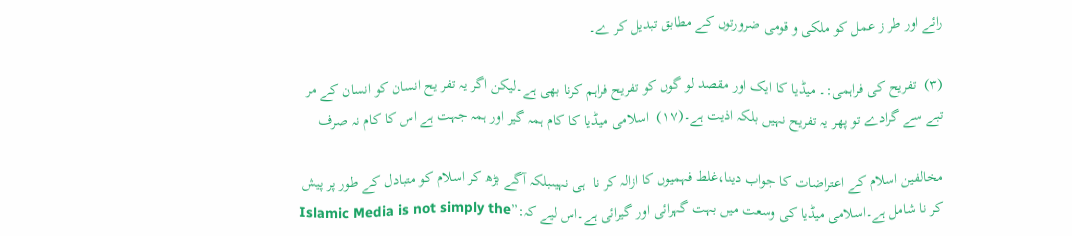رائے اور طر ز عمل کو ملکی و قومی ضرورتوں کے مطابق تبدیل کر ے۔

(۳)  تفریح کی فراہمی:۔ میڈیا کا ایک اور مقصد لو گوں کو تفریح فراہم کرنا بھی ہے۔لیکن اگر یہ تفر یح انسان کو انسان کے مر تبے سے گرادے تو پھر یہ تفریح نہیں بلکہ اذیت ہے۔(۱۷)  اسلامی میڈیا کا کام ہمہ گیر اور ہمہ جہت ہے اس کا کام نہ صرف

مخالفین اسلام کے اعتراضات کا جواب دینا،غلط فہمیوں کا ازالہ کر نا  ہی نہیںبلکہ آگے بڑھ کر اسلام کو متبادل کے طور پر پیش کر نا شامل ہے۔اسلامی میڈیا کی وسعت میں بہت گہرائی اور گیرائی ہے۔اس لیے کہ:”Islamic Media is not simply the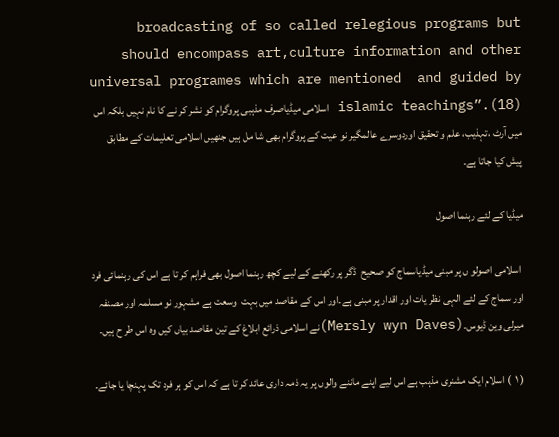broadcasting of so called relegious programs but should encompass art,culture information and other universal programes which are mentioned  and guided by islamic teachings”.(18) اسلامی میڈیاصرف مذہبی پروگرام کو نشر کر نے کا نام نہیں بلکہ اس میں آرٹ ،تہذیب، علم و تحقیق اوردوسرے عالمگیر نو عیت کے پروگرام بھی شا مل ہیں جنھیں اسلامی تعلیمات کے مطابق پیش کیا جاتا ہے۔

میڈیا کے لئے رہنما اصول

 اسلامی اصولو ں پر مبنی میڈیاسماج کو صحیح  ڈگر پر رکھنے کے لیے کچھ رہنما اصول بھی فراہم کر تا ہے اس کی رہنمائی فرد اور سماج کے لئے الہی نظر یات اور اقدار پر مبنی ہے۔اور اس کے مقاصد میں بہت  وسعت ہے مشہور نو مسلمہ اور مصنفہ میرلی وین ڈیوس۔(Mersly wyn Daves)نے اسلامی ذرائع ابلاغ کے تین مقاصد بیاں کیں وہ اس طر ح ہیں۔

( ۱  ) اسلام ایک مشنری مذہب ہے اس لیے اپنے ماننے والوں پر یہ ذمہ داری عائد کر تا ہے کہ اس کو ہر فرد تک پہنچا یا جائے۔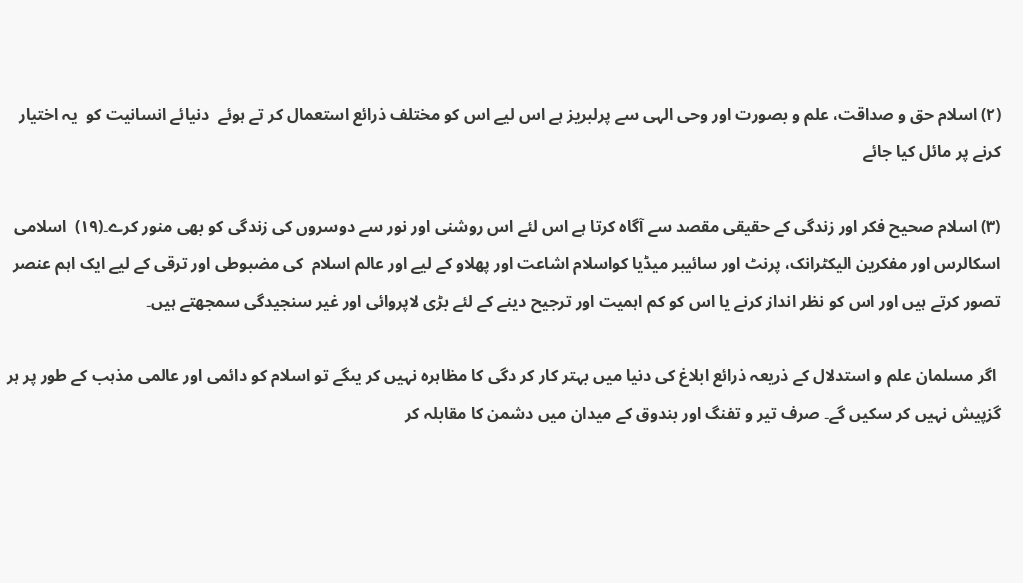(۲) اسلام حق و صداقت، علم و بصورت اور وحی الہی سے پرلبریز ہے اس لیے اس کو مختلف ذرائع استعمال کر تے ہوئے  دنیائے انسانیت کو  یہ اختیار کرنے پر مائل کیا جائے

(۳) اسلام صحیح فکر اور زندگی کے حقیقی مقصد سے آگاہ کرتا ہے اس لئے اس روشنی اور نور سے دوسروں کی زندگی کو بھی منور کرے۔(۱۹)  اسلامی اسکالرس اور مفکرین الیکٹرانک، پرنٹ اور سائیبر میڈیا کواسلام اشاعت اور پھلاو کے لیے اور عالم اسلام  کی مضبوطی اور ترقی کے لیے ایک اہم عنصر تصور کرتے ہیں اور اس کو نظر انداز کرنے یا اس کو کم اہمیت اور ترجیح دینے کے لئے بڑی لاپروائی اور غیر سنجیدگی سمجھتے ہیں۔

 اگر مسلمان علم و استدلال کے ذریعہ ذرائع ابلاغ کی دنیا میں بہتر کار کر دگی کا مظاہرہ نہیں کر یںگے تو اسلام کو دائمی اور عالمی مذہب کے طور پر ہر گزپیش نہیں کر سکیں گے۔ صرف تیر و تفنگ اور بندوق کے میدان میں دشمن کا مقابلہ کر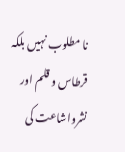نا مطلوب نہیں بلکہ قرطاس و قلم اور نشرواشاعت کی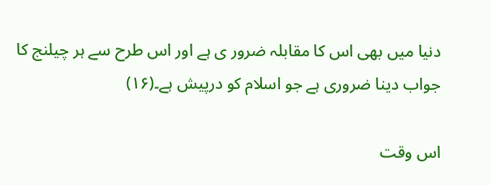دنیا میں بھی اس کا مقابلہ ضرور ی ہے اور اس طرح سے ہر چیلنج کا جواب دینا ضروری ہے جو اسلام کو درپیش ہے۔(۱۶)

اس وقت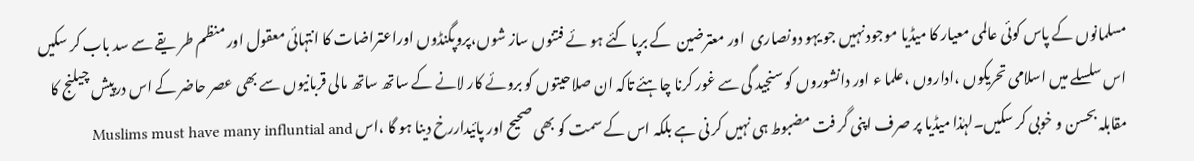مسلمانوں کے پاس کوئی عالمی معیار کا میڈیا موجود نہیں جو یہو دونصاری  اور معترضین  کے برپا کئے ہو ئے فتنوں ساز شوں،پروپگنڈوں اوراعتراضات کا انتہائی معقول اور منظم طر یقے سے سد باب کر سکیں اس سلسلے میں اسلامی تحریکوں ،اداروں ،علما ء اور دانشوروں کو سنجید گی سے غور کرنا چاہئے تاکہ ان صلاحیتوں کو بروئے کار لانے کے ساتھ ساتھ مالی قربانیوں سے بھی عصر حاضر کے اس درپیش چیلنج کا مقابلہ بحسن و خوبی کر سکیں۔لہٰذا میڈیا پر صرف اپنی گر فت مضبوط ہی نہیں کر نی ہے بلکہ اس کے سمت کو بھی صحیح اور پائیداررخ دینا ہو گا ،اس Muslims must have many influntial and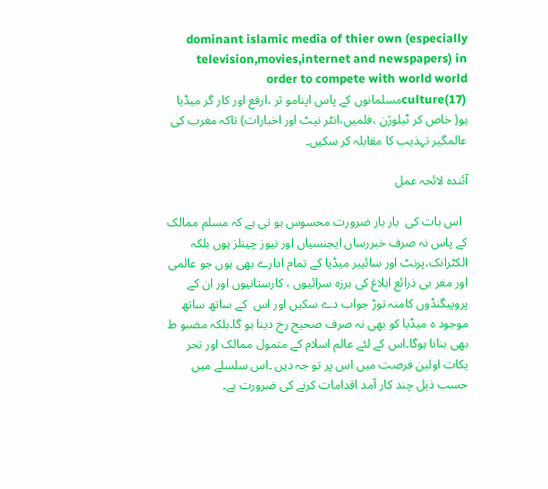dominant islamic media of thier own (especially television,movies,internet and newspapers) in order to compete with world world culture(17)مسلمانوں کے پاس اپنامو ثر ،ارفع اور کار گر میڈیا ہو( خاص کر ٹیلوژن ،فلمیں،انٹر نیٹ اور اخبارات) تاکہ مغرب کی عالمگیر تہذیب کا مقابلہ کر سکیں۔

آئندہ لائحہ عمل

  اس بات کی  بار بار ضرورت محسوس ہو تی ہے کہ مسلم ممالک کے پاس نہ صرف خبررساں ایجنسیاں اور نیوز چینلز ہوں بلکہ الکٹرانک،پرنٹ اور سائیبر میڈیا کے تمام ادارے بھی ہوں جو عالمی اور مغر بی ذرائع ابلاغ کی ہرزہ سرائیوں ، کارستانیوں اور ان کے پروپیگنڈوں کامنہ توڑ جواب دے سکیں اور اس  کے ساتھ ساتھ موجود ہ میڈیا کو بھی نہ صرف صحیح رخ دینا ہو گا۔بلکہ مضبو ط بھی بنانا ہوگا۔اس کے لئے عالم اسلام کے متمول ممالک اور تحر یکات اولین فرصت میں اس پر تو جہ دیں ۔اس سلسلے میں حسب ذیل چند کار آمد اقدامات کرنے کی ضرورت ہے۔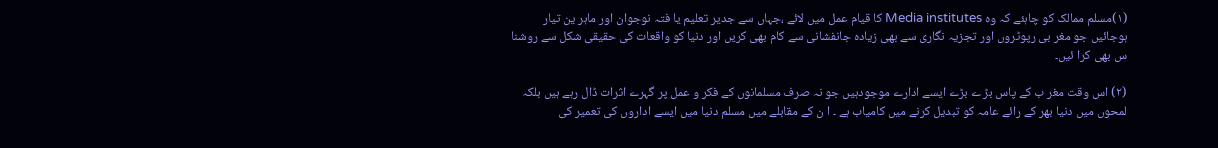(۱)مسلم ممالک کو چاہئے کہ وہ Media institutes کا قیام عمل میں لائے ،جہاں سے جدیر تعلیم یا فتہ نوجوان اور ماہر ین تیار ہوجائیں جو مغر بی رپوٹروں اور تجزیہ نگاری سے بھی زیادہ جانفشانی سے کام بھی کریں اور دنیا کو واقعات کی حقیقی شکل سے روشنا س بھی کرا ئیں۔

(۲) اس وقت مغر ب کے پاس بڑ ے بڑے ایسے ادارے موجودہیں جو نہ صرف مسلمانوں کے فکر و عمل پر گہرے اثرات ڈال رہے ہیں بلکہ لمحوں میں دنیا بھر کے رائے عامہ کو تبدیل کرنے میں کامیاب ہے ۔ ا ن کے مقابلے میں مسلم دنیا میں ایسے اداروں کی تعمیر کی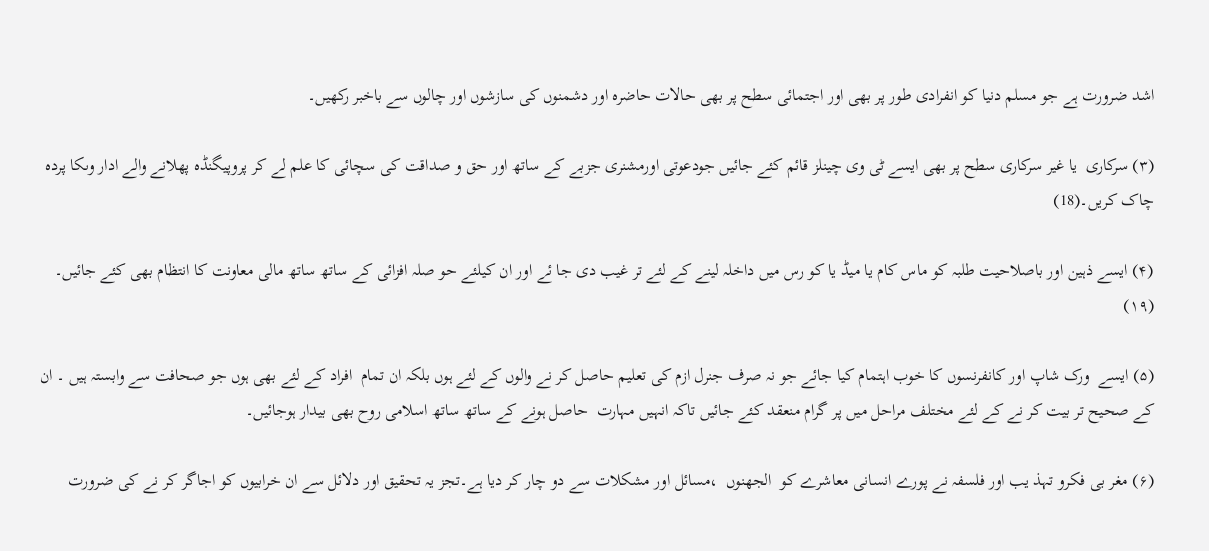اشد ضرورت ہے جو مسلم دنیا کو انفرادی طور پر بھی اور اجتمائی سطح پر بھی حالات حاضرہ اور دشمنوں کی سازشوں اور چالوں سے باخبر رکھیں۔

(۳) سرکاری  یا غیر سرکاری سطح پر بھی ایسے ٹی وی چینلز قائم کئے جائیں جودعوتی اورمشنری جزبے کے ساتھ اور حق و صداقت کی سچائی کا علم لے کر پروپیگنڈہ پھلانے والے ادار وںکا پردہ چاک کریں۔(18)

(۴) ایسے ذہین اور باصلاحیت طلبہ کو ماس کام یا میڈ یا کو رس میں داخلہ لینے کے لئے تر غیب دی جا ئے اور ان کیلئے حو صلہ افزائی کے ساتھ ساتھ مالی معاونت کا انتظام بھی کئے جائیں۔ (۱۹)

(۵) ایسے  ورک شاپ اور کانفرنسوں کا خوب اہتمام کیا جائے جو نہ صرف جنرل ازم کی تعلیم حاصل کر نے والوں کے لئے ہوں بلکہ ان تمام  افراد کے لئے بھی ہوں جو صحافت سے وابستہ ہیں ۔ ان کے صحیح تر بیت کر نے کے لئے مختلف مراحل میں پر گرام منعقد کئے جائیں تاکہ انہیں مہارت  حاصل ہونے کے ساتھ ساتھ اسلامی روح بھی بیدار ہوجائیں۔

(۶) مغر بی فکرو تہذ یب اور فلسفہ نے پورے انسانی معاشرے کو  الجھنوں  ،مسائل اور مشکلات سے دو چار کر دیا ہے۔تجز یہ تحقیق اور دلائل سے ان خرابیوں کو اجاگر کر نے کی ضرورت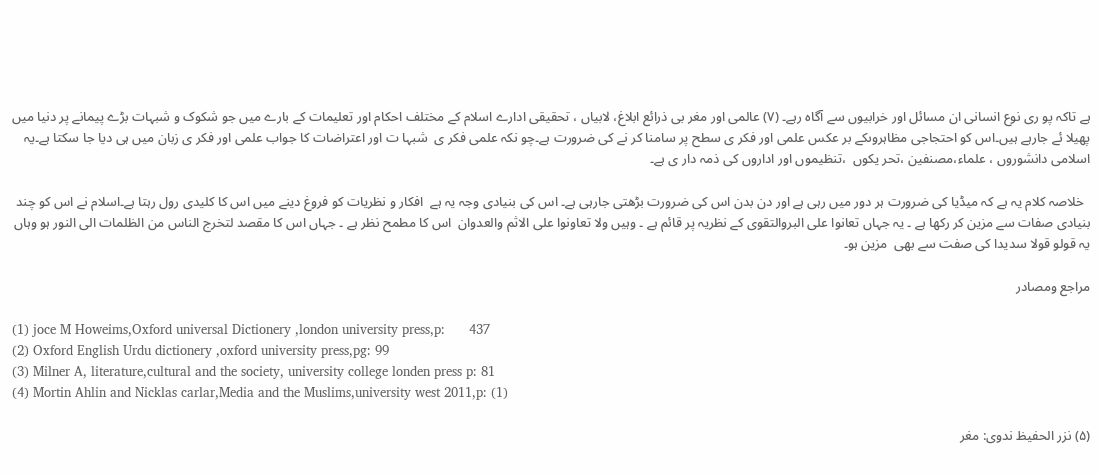ہے تاکہ پو ری نوع انسانی ان مسائل اور خرابیوں سے آگاہ رہے۔ (۷) عالمی اور مغر بی ذرائع ابلاغ، لابیاں ، تحقیقی ادارے اسلام کے مختلف احکام اور تعلیمات کے بارے میں جو شکوک و شبہات بڑے پیمانے پر دنیا میں پھیلا ئے جارہے ہیں۔اس کو احتجاجی مظاہروںکے بر عکس علمی اور فکر ی سطح پر سامنا کر نے کی ضرورت ہے۔چو نکہ علمی فکر ی  شبہا ت اور اعتراضات کا جواب علمی اور فکر ی زبان میں ہی دیا جا سکتا ہے۔یہ اسلامی دانشوروں ، علماء،مصنفین ،تحر یکوں  ،تنظیموں اور اداروں کی ذمہ دار ی ہے۔

  خلاصہ کلام یہ ہے کہ میڈیا کی ضرورت ہر دور میں رہی ہے اور دن بدن اس کی ضرورت بڑھتی جارہی ہے۔ اس کی بنیادی وجہ یہ ہے  افکار و نظریات کو فروغ دینے میں اس کا کلیدی رول رہتا ہے۔اسلام نے اس کو چند بنیادی صفات سے مزین کر رکھا ہے ۔ یہ جہاں تعانوا علی البروالتقوی کے نظریہ پر قائم ہے ۔ وہیں ولا تعاونوا علی الاثم والعدوان  اس کا مطمح نظر ہے ۔ جہاں اس کا مقصد لتخرج الناس من الظلمات الی النور ہو وہاں یہ قولو قولا سدیدا کی صفت سے بھی  مزین ہو۔

مراجع ومصادر

(1) joce M Howeims,Oxford universal Dictionery ,london university press,p:      437
(2) Oxford English Urdu dictionery ,oxford university press,pg: 99
(3) Milner A, literature,cultural and the society, university college londen press p: 81
(4) Mortin Ahlin and Nicklas carlar,Media and the Muslims,university west 2011,p: (1)

(۵) نزر الحفیظ ندوی: مغر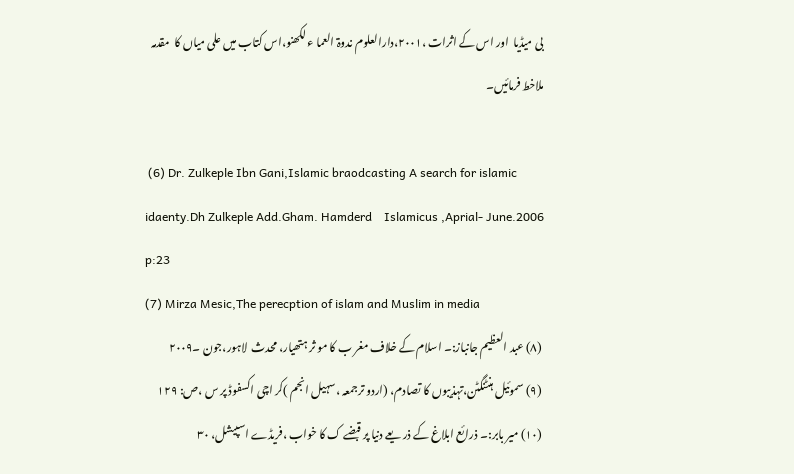بی میڈیا  اور اس کے اثرات ،۲۰۰۱،دارالعلوم ندوۃ العما ء لکھنو،اس کتاب میں علی میاں کا  مقدمہ ملاخط فرمائیں۔

 (6) Dr. Zulkeple Ibn Gani,Islamic braodcasting A search for islamic idaenty.Dh Zulkeple Add.Gham. Hamderd    Islamicus ,Aprial- June.2006 p:23
(7) Mirza Mesic,The perecption of islam and Muslim in media
 (۸) عبد العظیم جانباز:۔ اسلام کے خلاف مغر ب کا مو ثر ہتھیار، محدث  لاہور،جون ۔۲۰۰۹
 (۹) سموئیل ہنٹنگٹن،تہذیبوں کا تصادم، (اردو ترجمعہ ،سہیل انجم )کر اچی اکسفوڈ پر س ،ص: ۱۲۹
 (۱۰) میر بابر:۔ ذرائع ابلاغ کے ذر یعے دنیا پر قبضے ک کا خواب ،فریڈے اسپیشل، ۳۰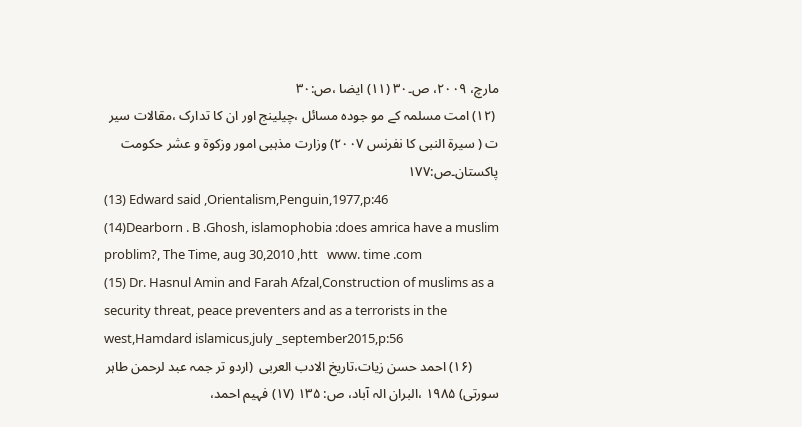مارچ، ۲۰۰۹، ص۔۳۰ (۱۱) ایضا ،ص:۳۰
 (۱۲) امت مسلمہ کے مو جودہ مسائل ،چیلینج اور ان کا تدارک ،مقالات سیر ت ( سیرۃ النبی کا نفرنس ۲۰۰۷) وزارت مذہبی امور وزکوۃ و عشر حکومت پاکستان۔ص:۱۷۷
(13) Edward said ,Orientalism,Penguin,1977,p:46
(14)Dearborn . B .Ghosh, islamophobia :does amrica have a muslim problim?, The Time, aug 30,2010 ,htt   www. time .com
(15) Dr. Hasnul Amin and Farah Afzal,Construction of muslims as a security threat, peace preventers and as a terrorists in the west,Hamdard islamicus,july _september2015,p:56
        (۱۶) احمد حسن زیات،تاریخ الادب العربی  (اردو تر جمہ عبد لرحمن طاہر سورتی) ۱۹۸۵ ،البران الہ آباد، ص: ۱۳۵ (۱۷) فہیم احمد،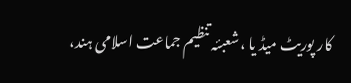کار پوریٹ میڈ یا ،شعبئہ تنظیم جماعت اسلامی ہند،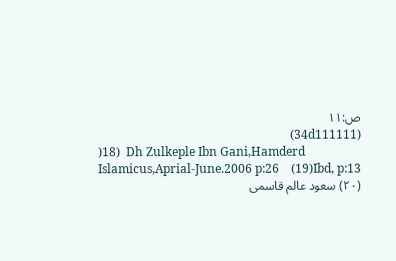ص:۱۱
                                                                (34d111111)
)18)  Dh Zulkeple Ibn Gani,Hamderd Islamicus,Aprial-June.2006 p:26    (19)Ibd, p:13
(۲۰) سعود عالم قاسمی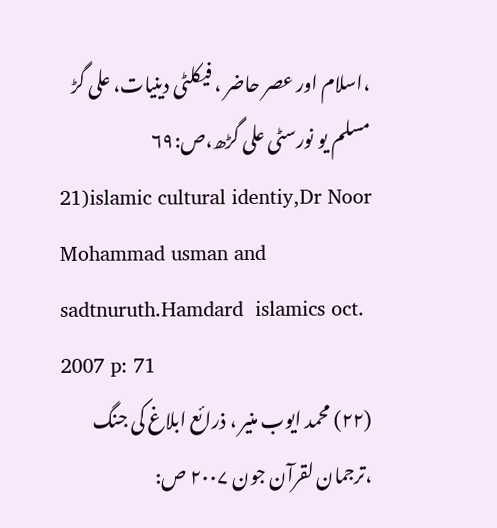،اسلام اور عصر حاضر ، فیکلٹی دینیات، علی گڑ مسلم یو نورسٹی علی گڑھ،ص:۶۹
21)islamic cultural identiy,Dr Noor Mohammad usman and sadtnuruth.Hamdard  islamics oct. 2007 p: 71
(۲۲) محمد ایوب منیر ، ذرائع ابلاغ کی جنگ ،ترجمان لقرآن جون ۲۰۰۷ ص: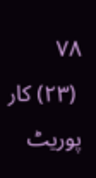۷۸
 (۲۳) کار پوریٹ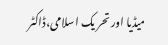میڈیا اور تحر یک اسلامی،ڈاکٹر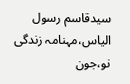سیدقاسم رسول الیاس،مہنامہ زندگی نو،جون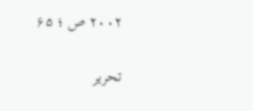۲۰۰۲ ص ؛ ۶۵

تحریر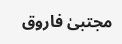مجتبیٰ فاروق